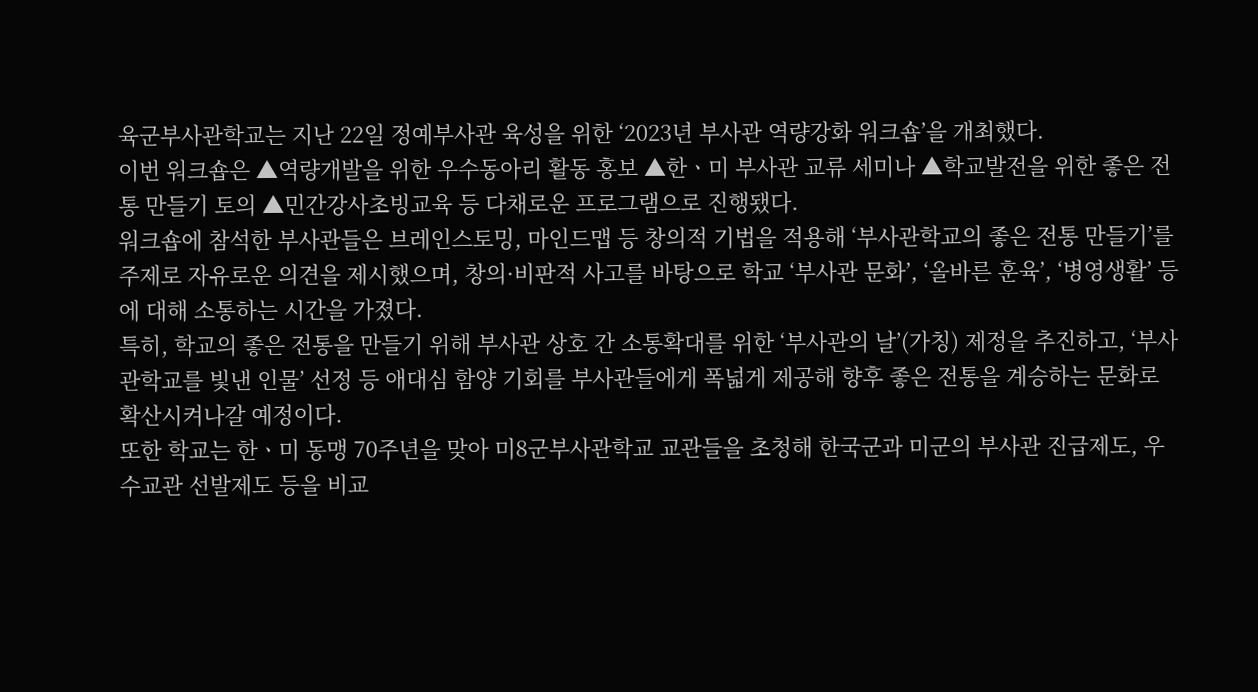육군부사관학교는 지난 22일 정예부사관 육성을 위한 ‘2023년 부사관 역량강화 워크숍’을 개최했다.
이번 워크숍은 ▲역량개발을 위한 우수동아리 활동 홍보 ▲한ㆍ미 부사관 교류 세미나 ▲학교발전을 위한 좋은 전통 만들기 토의 ▲민간강사초빙교육 등 다채로운 프로그램으로 진행됐다.
워크숍에 참석한 부사관들은 브레인스토밍, 마인드맵 등 창의적 기법을 적용해 ‘부사관학교의 좋은 전통 만들기’를 주제로 자유로운 의견을 제시했으며, 창의·비판적 사고를 바탕으로 학교 ‘부사관 문화’, ‘올바른 훈육’, ‘병영생활’ 등에 대해 소통하는 시간을 가졌다.
특히, 학교의 좋은 전통을 만들기 위해 부사관 상호 간 소통확대를 위한 ‘부사관의 날’(가칭) 제정을 추진하고, ‘부사관학교를 빛낸 인물’ 선정 등 애대심 함양 기회를 부사관들에게 폭넓게 제공해 향후 좋은 전통을 계승하는 문화로 확산시켜나갈 예정이다.
또한 학교는 한ㆍ미 동맹 70주년을 맞아 미8군부사관학교 교관들을 초청해 한국군과 미군의 부사관 진급제도, 우수교관 선발제도 등을 비교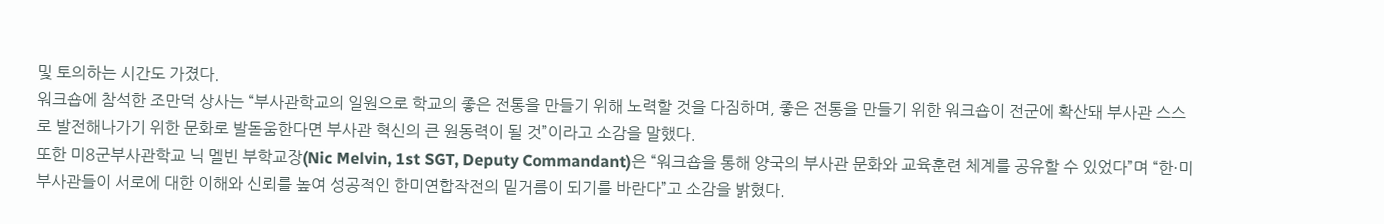및 토의하는 시간도 가졌다.
워크숍에 참석한 조만덕 상사는 “부사관학교의 일원으로 학교의 좋은 전통을 만들기 위해 노력할 것을 다짐하며, 좋은 전통을 만들기 위한 워크숍이 전군에 확산돼 부사관 스스로 발전해나가기 위한 문화로 발돋움한다면 부사관 혁신의 큰 원동력이 될 것”이라고 소감을 말했다.
또한 미8군부사관학교 닉 멜빈 부학교장(Nic Melvin, 1st SGT, Deputy Commandant)은 “워크숍을 통해 양국의 부사관 문화와 교육훈련 체계를 공유할 수 있었다”며 “한·미 부사관들이 서로에 대한 이해와 신뢰를 높여 성공적인 한미연합작전의 밑거름이 되기를 바란다”고 소감을 밝혔다.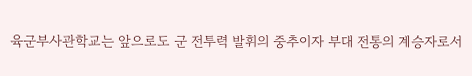육군부사관학교는 앞으로도 군 전투력 발휘의 중추이자 부대 전통의 계승자로서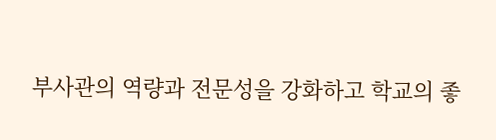부사관의 역량과 전문성을 강화하고 학교의 좋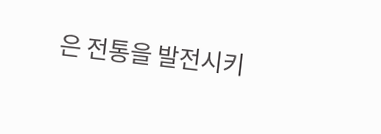은 전통을 발전시키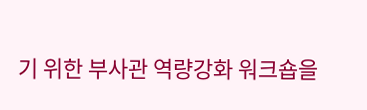기 위한 부사관 역량강화 워크숍을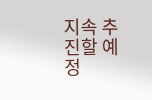지속 추진할 예정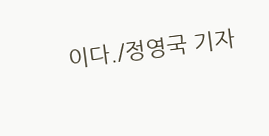이다./정영국 기자